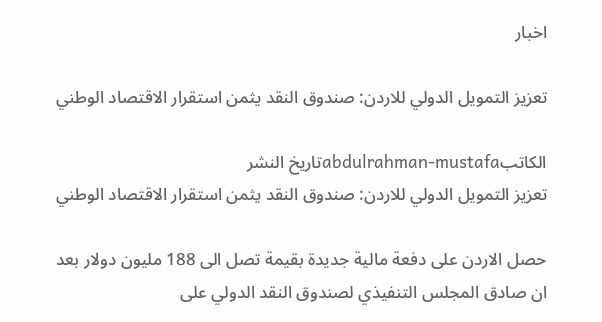اخبار

تعزيز التمويل الدولي للاردن: صندوق النقد يثمن استقرار الاقتصاد الوطني

الكاتبabdulrahman-mustafaتاريخ النشر
تعزيز التمويل الدولي للاردن: صندوق النقد يثمن استقرار الاقتصاد الوطني

حصل الاردن على دفعة مالية جديدة بقيمة تصل الى 188 مليون دولار بعد ان صادق المجلس التنفيذي لصندوق النقد الدولي على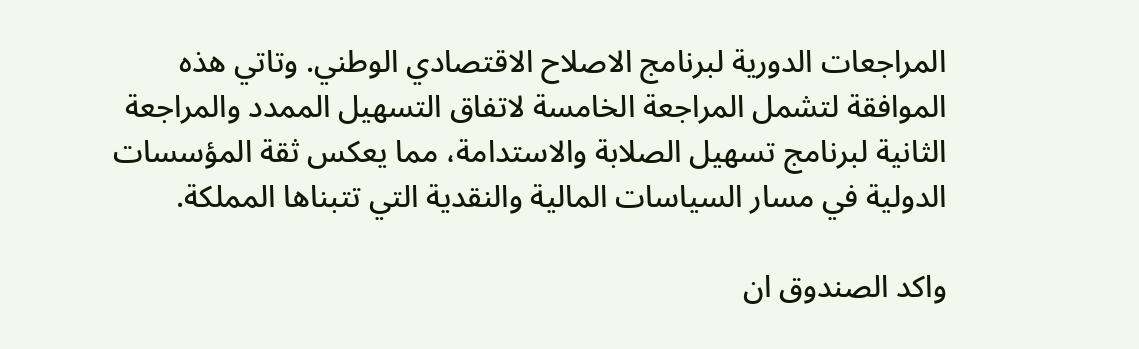المراجعات الدورية لبرنامج الاصلاح الاقتصادي الوطني. وتاتي هذه الموافقة لتشمل المراجعة الخامسة لاتفاق التسهيل الممدد والمراجعة الثانية لبرنامج تسهيل الصلابة والاستدامة، مما يعكس ثقة المؤسسات الدولية في مسار السياسات المالية والنقدية التي تتبناها المملكة.

واكد الصندوق ان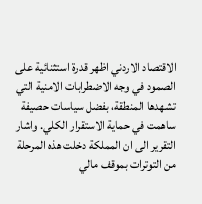الاقتصاد الاردني اظهر قدرة استثنائية على الصمود في وجه الاضطرابات الامنية التي تشهدها المنطقة، بفضل سياسات حصيفة ساهمت في حماية الاستقرار الكلي. واشار التقرير الى ان المملكة دخلت هذه المرحلة من التوترات بموقف مالي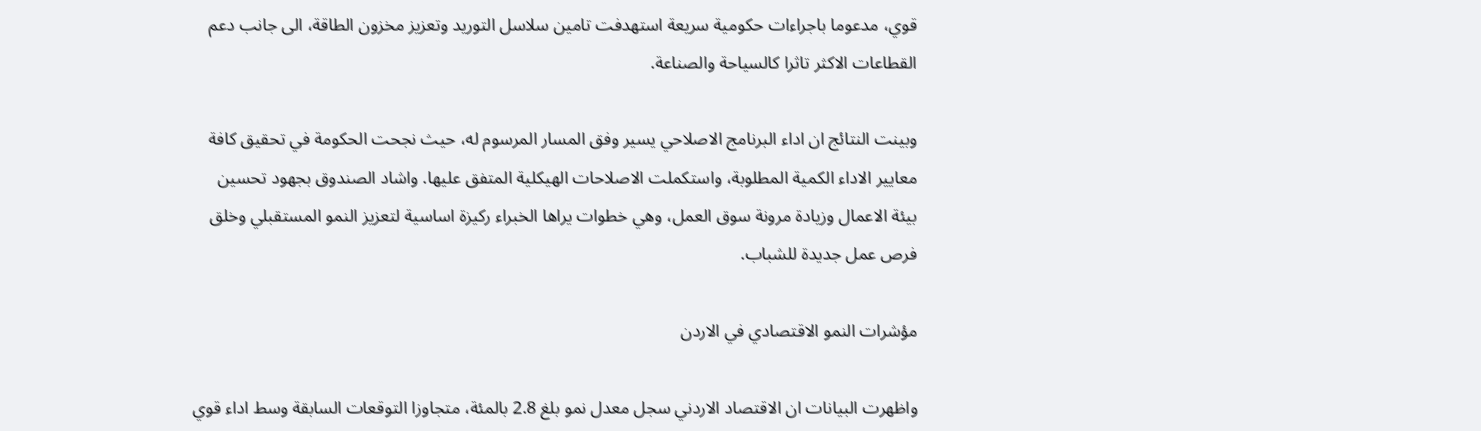قوي، مدعوما باجراءات حكومية سريعة استهدفت تامين سلاسل التوريد وتعزيز مخزون الطاقة، الى جانب دعم القطاعات الاكثر تاثرا كالسياحة والصناعة.

وبينت النتائج ان اداء البرنامج الاصلاحي يسير وفق المسار المرسوم له، حيث نجحت الحكومة في تحقيق كافة معايير الاداء الكمية المطلوبة، واستكملت الاصلاحات الهيكلية المتفق عليها. واشاد الصندوق بجهود تحسين بيئة الاعمال وزيادة مرونة سوق العمل، وهي خطوات يراها الخبراء ركيزة اساسية لتعزيز النمو المستقبلي وخلق فرص عمل جديدة للشباب.

مؤشرات النمو الاقتصادي في الاردن

واظهرت البيانات ان الاقتصاد الاردني سجل معدل نمو بلغ 2.8 بالمئة، متجاوزا التوقعات السابقة وسط اداء قوي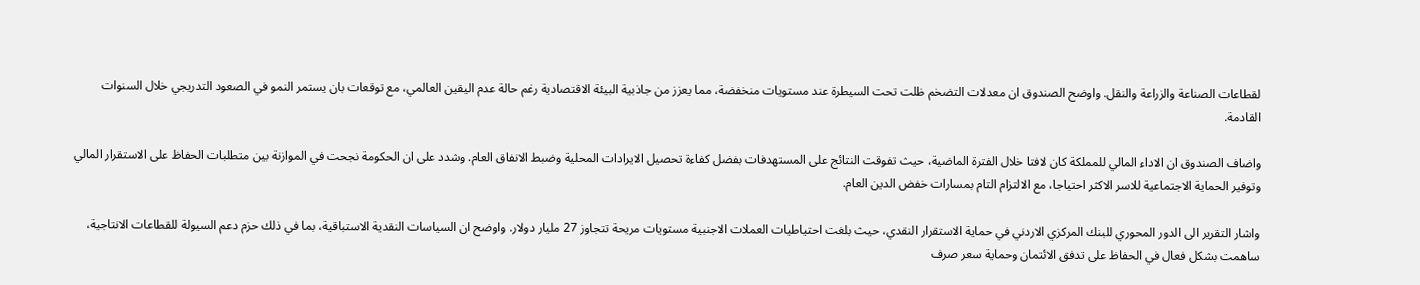لقطاعات الصناعة والزراعة والنقل. واوضح الصندوق ان معدلات التضخم ظلت تحت السيطرة عند مستويات منخفضة، مما يعزز من جاذبية البيئة الاقتصادية رغم حالة عدم اليقين العالمي، مع توقعات بان يستمر النمو في الصعود التدريجي خلال السنوات القادمة.

واضاف الصندوق ان الاداء المالي للمملكة كان لافتا خلال الفترة الماضية، حيث تفوقت النتائج على المستهدفات بفضل كفاءة تحصيل الايرادات المحلية وضبط الانفاق العام. وشدد على ان الحكومة نجحت في الموازنة بين متطلبات الحفاظ على الاستقرار المالي وتوفير الحماية الاجتماعية للاسر الاكثر احتياجا، مع الالتزام التام بمسارات خفض الدين العام.

واشار التقرير الى الدور المحوري للبنك المركزي الاردني في حماية الاستقرار النقدي، حيث بلغت احتياطيات العملات الاجنبية مستويات مريحة تتجاوز 27 مليار دولار. واوضح ان السياسات النقدية الاستباقية، بما في ذلك حزم دعم السيولة للقطاعات الانتاجية، ساهمت بشكل فعال في الحفاظ على تدفق الائتمان وحماية سعر صرف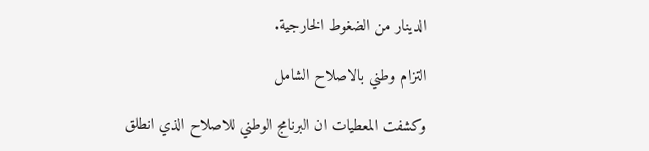الدينار من الضغوط الخارجية.

التزام وطني بالاصلاح الشامل

وكشفت المعطيات ان البرنامج الوطني للاصلاح الذي انطلق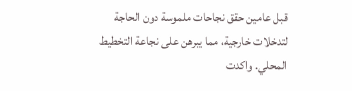قبل عامين حقق نجاحات ملموسة دون الحاجة لتدخلات خارجية، مما يبرهن على نجاعة التخطيط المحلي. واكدت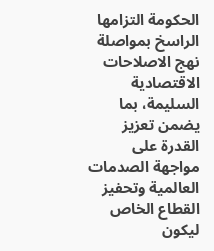الحكومة التزامها الراسخ بمواصلة نهج الاصلاحات الاقتصادية السليمة، بما يضمن تعزيز القدرة على مواجهة الصدمات العالمية وتحفيز القطاع الخاص ليكون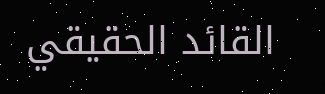القائد الحقيقي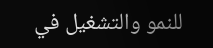للنمو والتشغيل في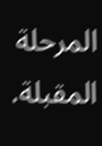المرحلة المقبلة.